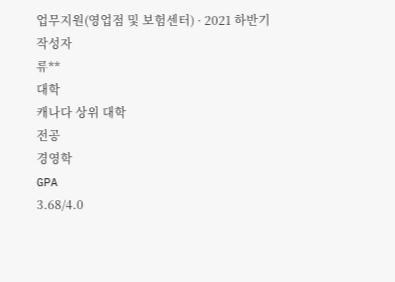업무지원(영업점 및 보험센터) · 2021 하반기
작성자
류**
대학
캐나다 상위 대학
전공
경영학
GPA
3.68/4.0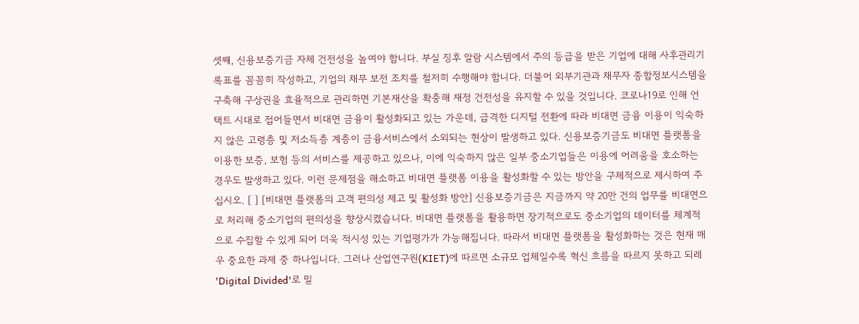셋째, 신용보증기금 자체 건전성을 높여야 합니다. 부실 징후 알람 시스템에서 주의 등급을 받은 기업에 대해 사후관리기록표를 꼼꼼히 작성하고, 기업의 채무 보전 조치를 철저히 수행해야 합니다. 더불어 외부기관과 채무자 종합정보시스템을 구축해 구상권을 효율적으로 관리하면 기본재산을 확충해 재정 건전성을 유지할 수 있을 것입니다. 코로나19로 인해 언택트 시대로 접어들면서 비대면 금융이 활성화되고 있는 가운데, 급격한 디지털 전환에 따라 비대면 금융 이용이 익숙하지 않은 고령층 및 저소득층 계층이 금융서비스에서 소외되는 현상이 발생하고 있다. 신용보증기금도 비대면 플랫폼을 이용한 보증, 보험 등의 서비스를 제공하고 있으나, 이에 익숙하지 않은 일부 중소기업들은 이용에 어려움을 호소하는 경우도 발생하고 있다. 이런 문제점을 해소하고 비대면 플랫폼 이용을 활성화할 수 있는 방안을 구체적으로 제시하여 주십시오. [ ] [비대면 플랫폼의 고객 편의성 제고 및 활성화 방안] 신용보증기금은 지금까지 약 20만 건의 업무를 비대면으로 처리해 중소기업의 편의성을 향상시켰습니다. 비대면 플랫폼을 활용하면 장기적으로도 중소기업의 데이터를 체계적으로 수집할 수 있게 되어 더욱 적시성 있는 기업평가가 가능해집니다. 따라서 비대면 플랫폼을 활성화하는 것은 현재 매우 중요한 과제 중 하나입니다. 그러나 산업연구원(KIET)에 따르면 소규모 업체일수록 혁신 흐름을 따르지 못하고 되레 'Digital Divided'로 밀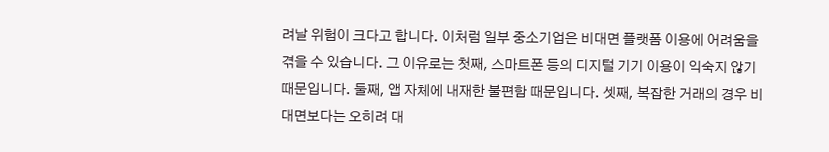려날 위험이 크다고 합니다. 이처럼 일부 중소기업은 비대면 플랫폼 이용에 어려움을 겪을 수 있습니다. 그 이유로는 첫째, 스마트폰 등의 디지털 기기 이용이 익숙지 않기 때문입니다. 둘째, 앱 자체에 내재한 불편함 때문입니다. 셋째, 복잡한 거래의 경우 비대면보다는 오히려 대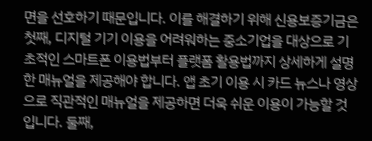면을 선호하기 때문입니다. 이를 해결하기 위해 신용보증기금은 첫째, 디지털 기기 이용을 어려워하는 중소기업을 대상으로 기초적인 스마트폰 이용법부터 플랫폼 활용법까지 상세하게 설명한 매뉴얼을 제공해야 합니다. 앱 초기 이용 시 카드 뉴스나 영상으로 직관적인 매뉴얼을 제공하면 더욱 쉬운 이용이 가능할 것입니다. 둘째,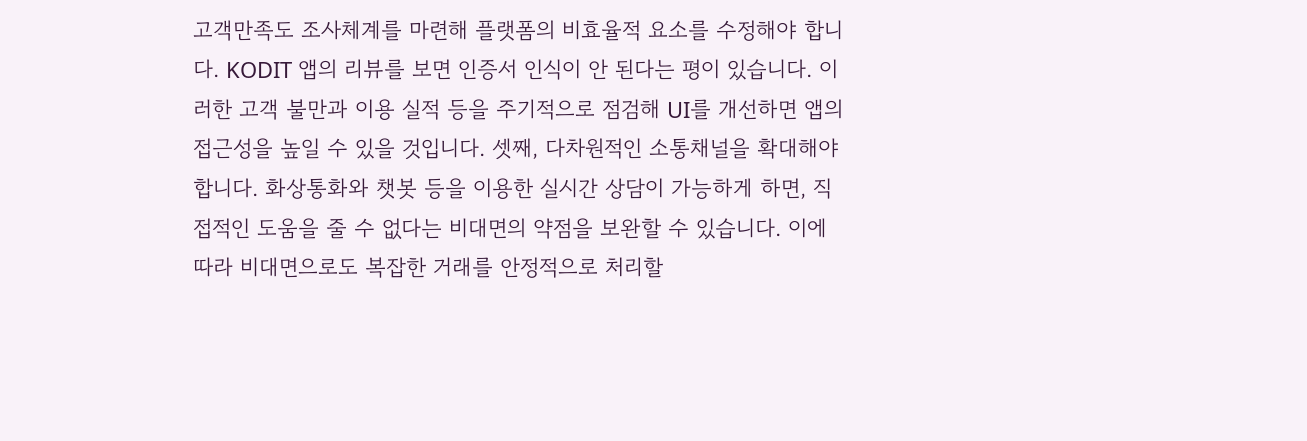고객만족도 조사체계를 마련해 플랫폼의 비효율적 요소를 수정해야 합니다. KODIT 앱의 리뷰를 보면 인증서 인식이 안 된다는 평이 있습니다. 이러한 고객 불만과 이용 실적 등을 주기적으로 점검해 UI를 개선하면 앱의 접근성을 높일 수 있을 것입니다. 셋째, 다차원적인 소통채널을 확대해야 합니다. 화상통화와 챗봇 등을 이용한 실시간 상담이 가능하게 하면, 직접적인 도움을 줄 수 없다는 비대면의 약점을 보완할 수 있습니다. 이에 따라 비대면으로도 복잡한 거래를 안정적으로 처리할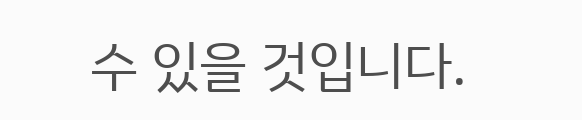수 있을 것입니다.